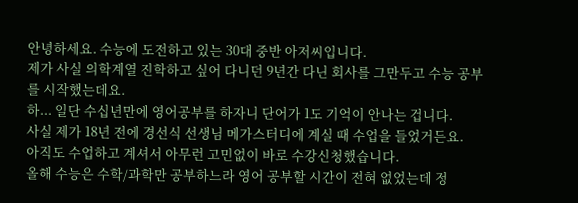안녕하세요. 수능에 도전하고 있는 30대 중반 아저씨입니다.
제가 사실 의학계열 진학하고 싶어 다니던 9년간 다닌 회사를 그만두고 수능 공부를 시작했는데요.
하... 일단 수십년만에 영어공부를 하자니 단어가 1도 기억이 안나는 겁니다.
사실 제가 18년 전에 경선식 선생님 메가스터디에 계실 때 수업을 들었거든요.
아직도 수업하고 계셔서 아무런 고민없이 바로 수강신청했습니다.
올해 수능은 수학/과학만 공부하느라 영어 공부할 시간이 전혀 없었는데 정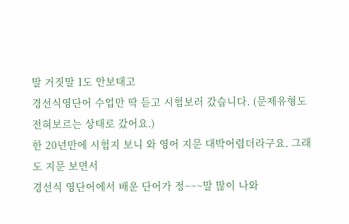말 거짓말 1도 안보태고
경선식영단어 수업만 딱 듣고 시험보러 갔습니다. (문제유형도 전혀보르는 상태로 갔어요.)
한 20년만에 시험지 보니 와 영어 지문 대박어렵더라구요. 그래도 지문 보면서
경선식 영단어에서 배운 단어가 정~~~말 많이 나와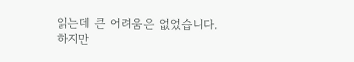읽는데 큰 어려움은 없었습니다.
하지만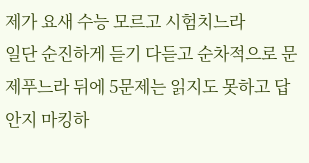제가 요새 수능 모르고 시험치느라
일단 순진하게 듣기 다듣고 순차적으로 문제푸느라 뒤에 5문제는 읽지도 못하고 답안지 마킹하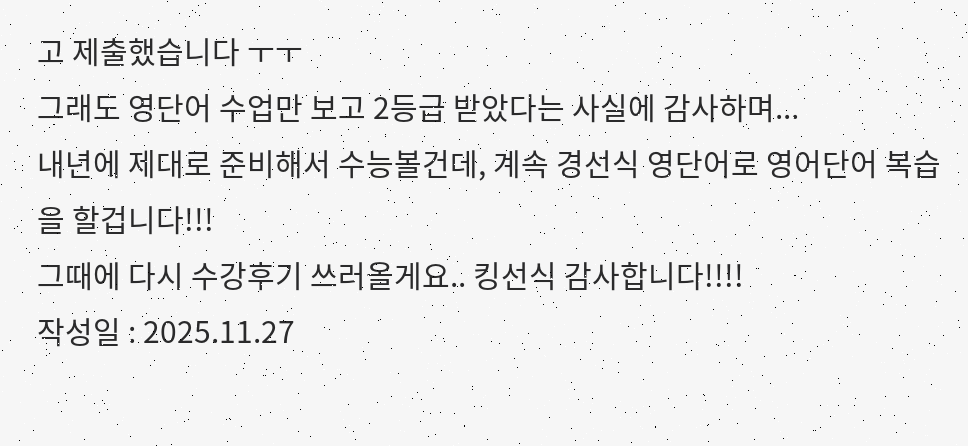고 제출했습니다 ㅜㅜ
그래도 영단어 수업만 보고 2등급 받았다는 사실에 감사하며...
내년에 제대로 준비해서 수능볼건데, 계속 경선식 영단어로 영어단어 복습을 할겁니다!!!
그때에 다시 수강후기 쓰러올게요.. 킹선식 감사합니다!!!!
작성일 : 2025.11.27